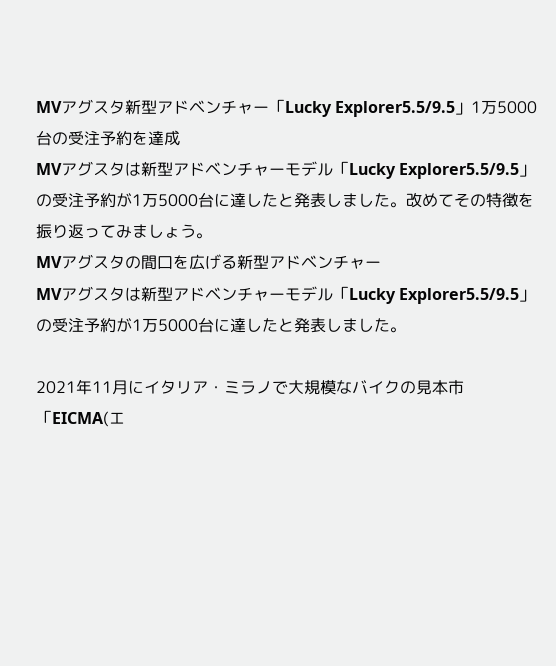MVアグスタ新型アドベンチャー「Lucky Explorer5.5/9.5」1万5000台の受注予約を達成
MVアグスタは新型アドベンチャーモデル「Lucky Explorer5.5/9.5」の受注予約が1万5000台に達したと発表しました。改めてその特徴を振り返ってみましょう。
MVアグスタの間口を広げる新型アドベンチャー
MVアグスタは新型アドベンチャーモデル「Lucky Explorer5.5/9.5」の受注予約が1万5000台に達したと発表しました。

2021年11月にイタリア・ミラノで大規模なバイクの見本市「EICMA(エ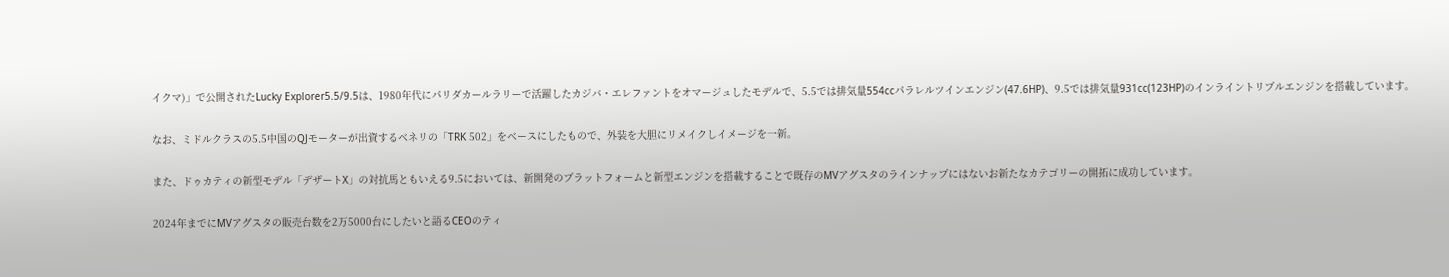イクマ)」で公開されたLucky Explorer5.5/9.5は、1980年代にパリダカールラリーで活躍したカジバ・エレファントをオマージュしたモデルで、5.5では排気量554ccパラレルツインエンジン(47.6HP)、9.5では排気量931cc(123HP)のインライントリプルエンジンを搭載しています。

なお、ミドルクラスの5.5中国のQJモーターが出資するベネリの「TRK 502」をベースにしたもので、外装を大胆にリメイクしイメージを一新。

また、ドゥカティの新型モデル「デザートX」の対抗馬ともいえる9.5においては、新開発のプラットフォームと新型エンジンを搭載することで既存のMVアグスタのラインナップにはないお新たなカテゴリーの開拓に成功しています。

2024年までにMVアグスタの販売台数を2万5000台にしたいと語るCEOのティ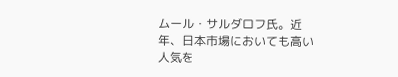ムール・サルダロフ氏。近年、日本市場においても高い人気を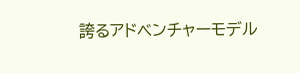誇るアドベンチャーモデル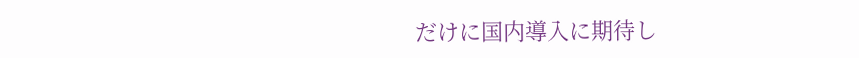だけに国内導入に期待し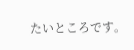たいところです。